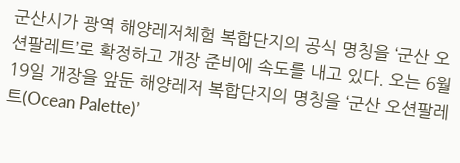군산시가 광역 해양레저체험 복합단지의 공식 명칭을 ‘군산 오션팔레트’로 확정하고 개장 준비에 속도를 내고 있다. 오는 6월 19일 개장을 앞둔 해양레저 복합단지의 명칭을 ‘군산 오션팔레트(Ocean Palette)’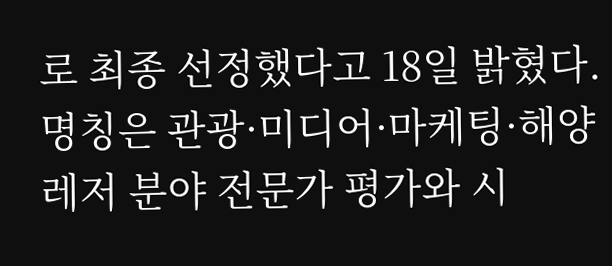로 최종 선정했다고 18일 밝혔다. 명칭은 관광·미디어·마케팅·해양레저 분야 전문가 평가와 시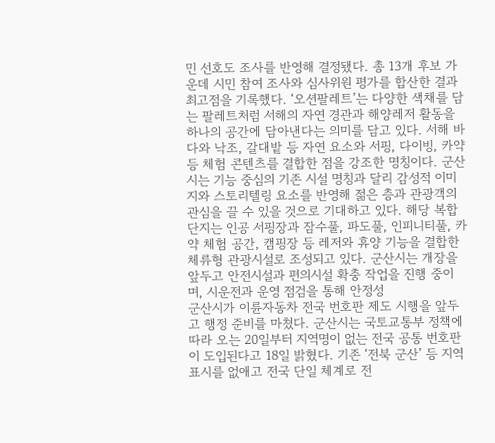민 선호도 조사를 반영해 결정됐다. 총 13개 후보 가운데 시민 참여 조사와 심사위원 평가를 합산한 결과 최고점을 기록했다. ‘오션팔레트’는 다양한 색채를 담는 팔레트처럼 서해의 자연 경관과 해양레저 활동을 하나의 공간에 담아낸다는 의미를 담고 있다. 서해 바다와 낙조, 갈대밭 등 자연 요소와 서핑, 다이빙, 카약 등 체험 콘텐츠를 결합한 점을 강조한 명칭이다. 군산시는 기능 중심의 기존 시설 명칭과 달리 감성적 이미지와 스토리텔링 요소를 반영해 젊은 층과 관광객의 관심을 끌 수 있을 것으로 기대하고 있다. 해당 복합단지는 인공 서핑장과 잠수풀, 파도풀, 인피니티풀, 카약 체험 공간, 캠핑장 등 레저와 휴양 기능을 결합한 체류형 관광시설로 조성되고 있다. 군산시는 개장을 앞두고 안전시설과 편의시설 확충 작업을 진행 중이며, 시운전과 운영 점검을 통해 안정성
군산시가 이륜자동차 전국 번호판 제도 시행을 앞두고 행정 준비를 마쳤다. 군산시는 국토교통부 정책에 따라 오는 20일부터 지역명이 없는 전국 공통 번호판이 도입된다고 18일 밝혔다. 기존 ‘전북 군산’ 등 지역 표시를 없애고 전국 단일 체계로 전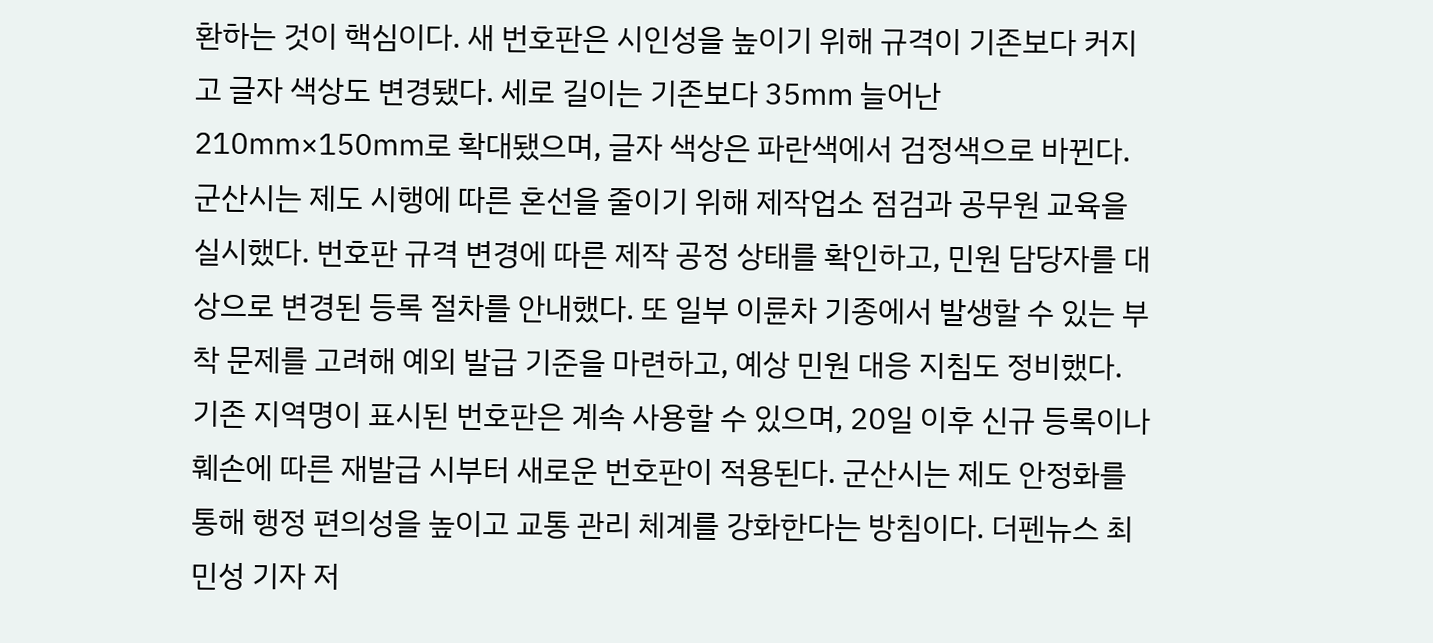환하는 것이 핵심이다. 새 번호판은 시인성을 높이기 위해 규격이 기존보다 커지고 글자 색상도 변경됐다. 세로 길이는 기존보다 35㎜ 늘어난 210㎜×150㎜로 확대됐으며, 글자 색상은 파란색에서 검정색으로 바뀐다. 군산시는 제도 시행에 따른 혼선을 줄이기 위해 제작업소 점검과 공무원 교육을 실시했다. 번호판 규격 변경에 따른 제작 공정 상태를 확인하고, 민원 담당자를 대상으로 변경된 등록 절차를 안내했다. 또 일부 이륜차 기종에서 발생할 수 있는 부착 문제를 고려해 예외 발급 기준을 마련하고, 예상 민원 대응 지침도 정비했다. 기존 지역명이 표시된 번호판은 계속 사용할 수 있으며, 20일 이후 신규 등록이나 훼손에 따른 재발급 시부터 새로운 번호판이 적용된다. 군산시는 제도 안정화를 통해 행정 편의성을 높이고 교통 관리 체계를 강화한다는 방침이다. 더펜뉴스 최민성 기자 저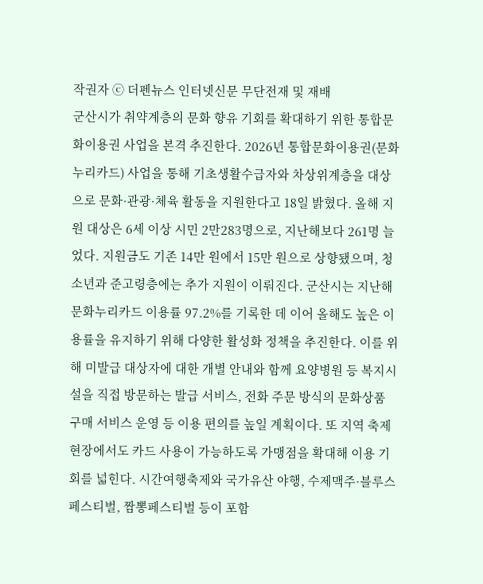작권자 ⓒ 더펜뉴스 인터넷신문 무단전재 및 재배
군산시가 취약계층의 문화 향유 기회를 확대하기 위한 통합문화이용권 사업을 본격 추진한다. 2026년 통합문화이용권(문화누리카드) 사업을 통해 기초생활수급자와 차상위계층을 대상으로 문화·관광·체육 활동을 지원한다고 18일 밝혔다. 올해 지원 대상은 6세 이상 시민 2만283명으로, 지난해보다 261명 늘었다. 지원금도 기존 14만 원에서 15만 원으로 상향됐으며, 청소년과 준고령층에는 추가 지원이 이뤄진다. 군산시는 지난해 문화누리카드 이용률 97.2%를 기록한 데 이어 올해도 높은 이용률을 유지하기 위해 다양한 활성화 정책을 추진한다. 이를 위해 미발급 대상자에 대한 개별 안내와 함께 요양병원 등 복지시설을 직접 방문하는 발급 서비스, 전화 주문 방식의 문화상품 구매 서비스 운영 등 이용 편의를 높일 계획이다. 또 지역 축제 현장에서도 카드 사용이 가능하도록 가맹점을 확대해 이용 기회를 넓힌다. 시간여행축제와 국가유산 야행, 수제맥주·블루스 페스티벌, 짬뽕페스티벌 등이 포함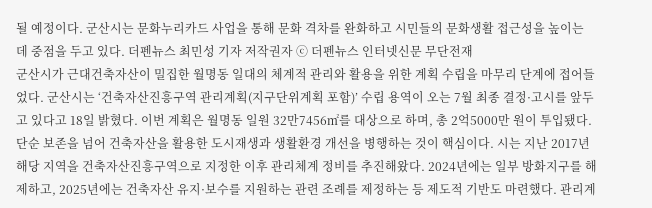될 예정이다. 군산시는 문화누리카드 사업을 통해 문화 격차를 완화하고 시민들의 문화생활 접근성을 높이는 데 중점을 두고 있다. 더펜뉴스 최민성 기자 저작권자 ⓒ 더펜뉴스 인터넷신문 무단전재
군산시가 근대건축자산이 밀집한 월명동 일대의 체계적 관리와 활용을 위한 계획 수립을 마무리 단계에 접어들었다. 군산시는 ‘건축자산진흥구역 관리계획(지구단위계획 포함)’ 수립 용역이 오는 7월 최종 결정·고시를 앞두고 있다고 18일 밝혔다. 이번 계획은 월명동 일원 32만7456㎡를 대상으로 하며, 총 2억5000만 원이 투입됐다. 단순 보존을 넘어 건축자산을 활용한 도시재생과 생활환경 개선을 병행하는 것이 핵심이다. 시는 지난 2017년 해당 지역을 건축자산진흥구역으로 지정한 이후 관리체계 정비를 추진해왔다. 2024년에는 일부 방화지구를 해제하고, 2025년에는 건축자산 유지·보수를 지원하는 관련 조례를 제정하는 등 제도적 기반도 마련했다. 관리계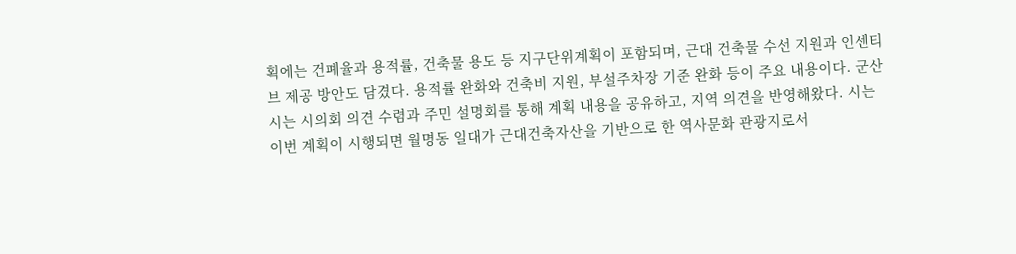획에는 건폐율과 용적률, 건축물 용도 등 지구단위계획이 포함되며, 근대 건축물 수선 지원과 인센티브 제공 방안도 담겼다. 용적률 완화와 건축비 지원, 부설주차장 기준 완화 등이 주요 내용이다. 군산시는 시의회 의견 수렴과 주민 설명회를 통해 계획 내용을 공유하고, 지역 의견을 반영해왔다. 시는 이번 계획이 시행되면 월명동 일대가 근대건축자산을 기반으로 한 역사문화 관광지로서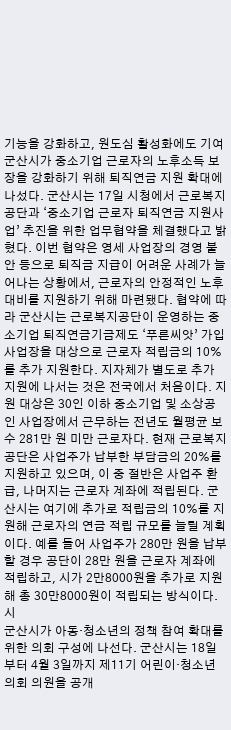기능을 강화하고, 원도심 활성화에도 기여
군산시가 중소기업 근로자의 노후소득 보장을 강화하기 위해 퇴직연금 지원 확대에 나섰다. 군산시는 17일 시청에서 근로복지공단과 ‘중소기업 근로자 퇴직연금 지원사업’ 추진을 위한 업무협약을 체결했다고 밝혔다. 이번 협약은 영세 사업장의 경영 불안 등으로 퇴직금 지급이 어려운 사례가 늘어나는 상황에서, 근로자의 안정적인 노후 대비를 지원하기 위해 마련됐다. 협약에 따라 군산시는 근로복지공단이 운영하는 중소기업 퇴직연금기금제도 ‘푸른씨앗’ 가입 사업장을 대상으로 근로자 적립금의 10%를 추가 지원한다. 지자체가 별도로 추가 지원에 나서는 것은 전국에서 처음이다. 지원 대상은 30인 이하 중소기업 및 소상공인 사업장에서 근무하는 전년도 월평균 보수 281만 원 미만 근로자다. 현재 근로복지공단은 사업주가 납부한 부담금의 20%를 지원하고 있으며, 이 중 절반은 사업주 환급, 나머지는 근로자 계좌에 적립된다. 군산시는 여기에 추가로 적립금의 10%를 지원해 근로자의 연금 적립 규모를 늘릴 계획이다. 예를 들어 사업주가 280만 원을 납부할 경우 공단이 28만 원을 근로자 계좌에 적립하고, 시가 2만8000원을 추가로 지원해 총 30만8000원이 적립되는 방식이다. 시
군산시가 아동·청소년의 정책 참여 확대를 위한 의회 구성에 나선다. 군산시는 18일부터 4월 3일까지 제11기 어린이·청소년의회 의원을 공개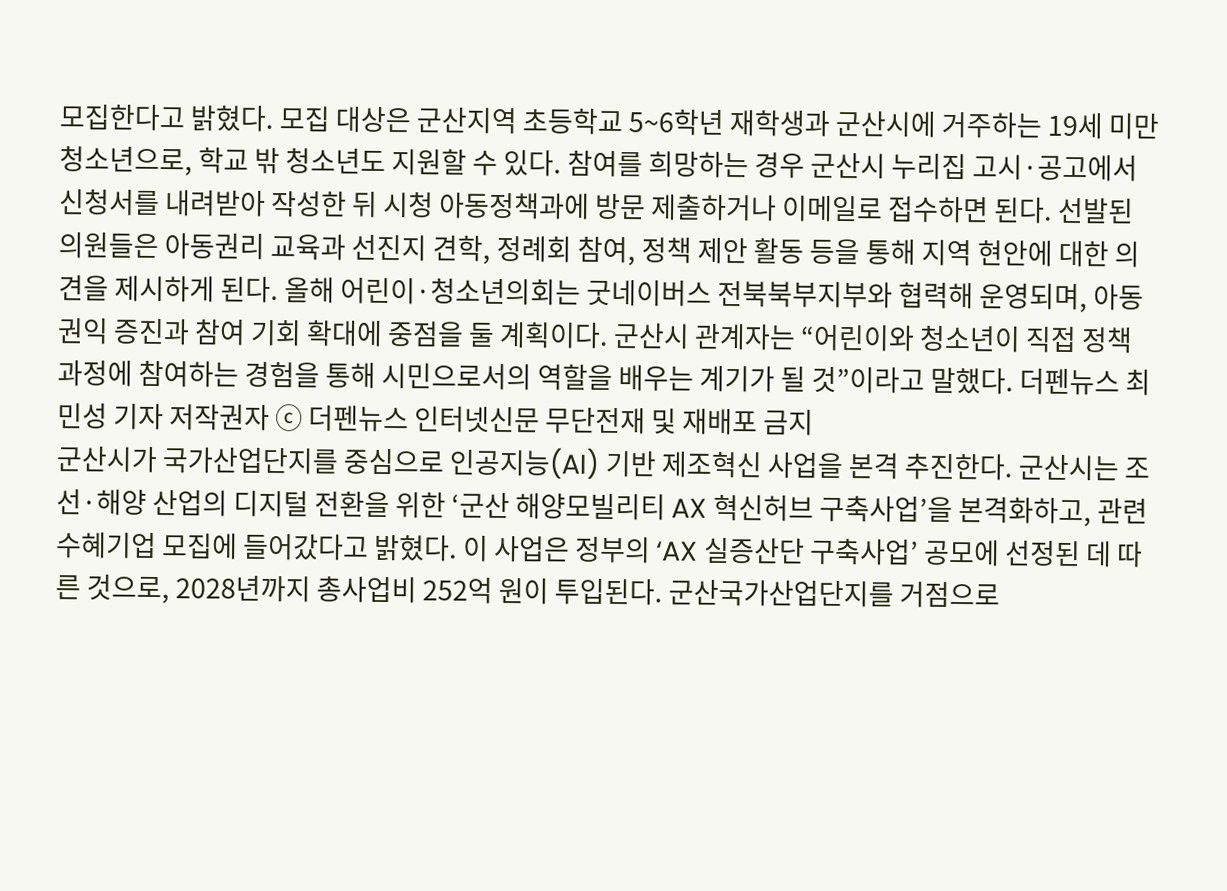모집한다고 밝혔다. 모집 대상은 군산지역 초등학교 5~6학년 재학생과 군산시에 거주하는 19세 미만 청소년으로, 학교 밖 청소년도 지원할 수 있다. 참여를 희망하는 경우 군산시 누리집 고시·공고에서 신청서를 내려받아 작성한 뒤 시청 아동정책과에 방문 제출하거나 이메일로 접수하면 된다. 선발된 의원들은 아동권리 교육과 선진지 견학, 정례회 참여, 정책 제안 활동 등을 통해 지역 현안에 대한 의견을 제시하게 된다. 올해 어린이·청소년의회는 굿네이버스 전북북부지부와 협력해 운영되며, 아동 권익 증진과 참여 기회 확대에 중점을 둘 계획이다. 군산시 관계자는 “어린이와 청소년이 직접 정책 과정에 참여하는 경험을 통해 시민으로서의 역할을 배우는 계기가 될 것”이라고 말했다. 더펜뉴스 최민성 기자 저작권자 ⓒ 더펜뉴스 인터넷신문 무단전재 및 재배포 금지
군산시가 국가산업단지를 중심으로 인공지능(AI) 기반 제조혁신 사업을 본격 추진한다. 군산시는 조선·해양 산업의 디지털 전환을 위한 ‘군산 해양모빌리티 AX 혁신허브 구축사업’을 본격화하고, 관련 수혜기업 모집에 들어갔다고 밝혔다. 이 사업은 정부의 ‘AX 실증산단 구축사업’ 공모에 선정된 데 따른 것으로, 2028년까지 총사업비 252억 원이 투입된다. 군산국가산업단지를 거점으로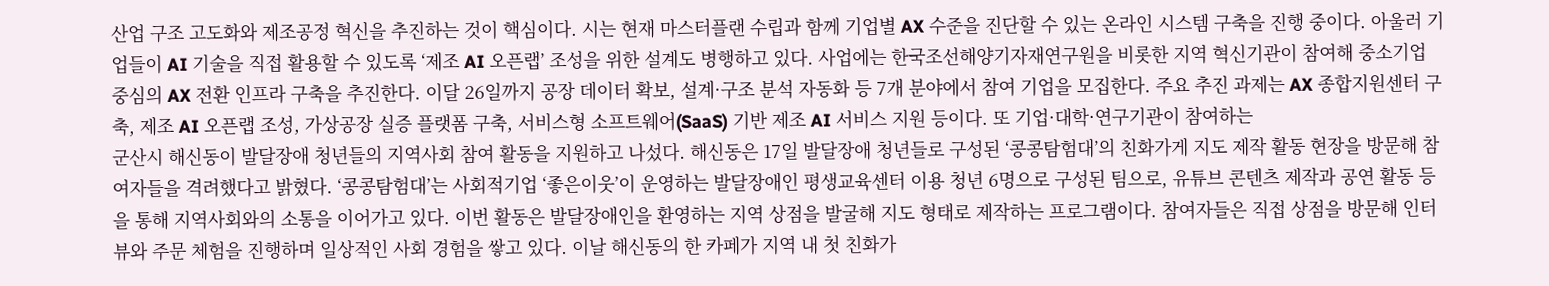산업 구조 고도화와 제조공정 혁신을 추진하는 것이 핵심이다. 시는 현재 마스터플랜 수립과 함께 기업별 AX 수준을 진단할 수 있는 온라인 시스템 구축을 진행 중이다. 아울러 기업들이 AI 기술을 직접 활용할 수 있도록 ‘제조 AI 오픈랩’ 조성을 위한 설계도 병행하고 있다. 사업에는 한국조선해양기자재연구원을 비롯한 지역 혁신기관이 참여해 중소기업 중심의 AX 전환 인프라 구축을 추진한다. 이달 26일까지 공장 데이터 확보, 설계·구조 분석 자동화 등 7개 분야에서 참여 기업을 모집한다. 주요 추진 과제는 AX 종합지원센터 구축, 제조 AI 오픈랩 조성, 가상공장 실증 플랫폼 구축, 서비스형 소프트웨어(SaaS) 기반 제조 AI 서비스 지원 등이다. 또 기업·대학·연구기관이 참여하는
군산시 해신동이 발달장애 청년들의 지역사회 참여 활동을 지원하고 나섰다. 해신동은 17일 발달장애 청년들로 구성된 ‘콩콩탐험대’의 친화가게 지도 제작 활동 현장을 방문해 참여자들을 격려했다고 밝혔다. ‘콩콩탐험대’는 사회적기업 ‘좋은이웃’이 운영하는 발달장애인 평생교육센터 이용 청년 6명으로 구성된 팀으로, 유튜브 콘텐츠 제작과 공연 활동 등을 통해 지역사회와의 소통을 이어가고 있다. 이번 활동은 발달장애인을 환영하는 지역 상점을 발굴해 지도 형태로 제작하는 프로그램이다. 참여자들은 직접 상점을 방문해 인터뷰와 주문 체험을 진행하며 일상적인 사회 경험을 쌓고 있다. 이날 해신동의 한 카페가 지역 내 첫 친화가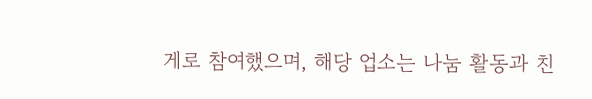게로 참여했으며, 해당 업소는 나눔 활동과 친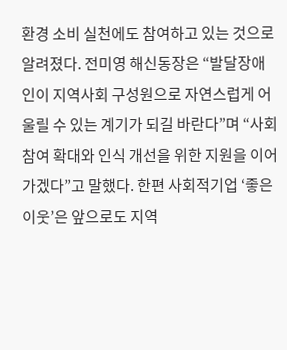환경 소비 실천에도 참여하고 있는 것으로 알려졌다. 전미영 해신동장은 “발달장애인이 지역사회 구성원으로 자연스럽게 어울릴 수 있는 계기가 되길 바란다”며 “사회 참여 확대와 인식 개선을 위한 지원을 이어가겠다”고 말했다. 한편 사회적기업 ‘좋은이웃’은 앞으로도 지역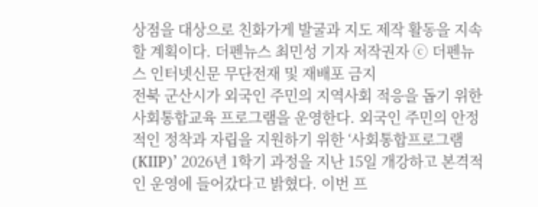상점을 대상으로 친화가게 발굴과 지도 제작 활동을 지속할 계획이다. 더펜뉴스 최민성 기자 저작권자 ⓒ 더펜뉴스 인터넷신문 무단전재 및 재배포 금지
전북 군산시가 외국인 주민의 지역사회 적응을 돕기 위한 사회통합교육 프로그램을 운영한다. 외국인 주민의 안정적인 정착과 자립을 지원하기 위한 ‘사회통합프로그램(KIIP)’ 2026년 1학기 과정을 지난 15일 개강하고 본격적인 운영에 들어갔다고 밝혔다. 이번 프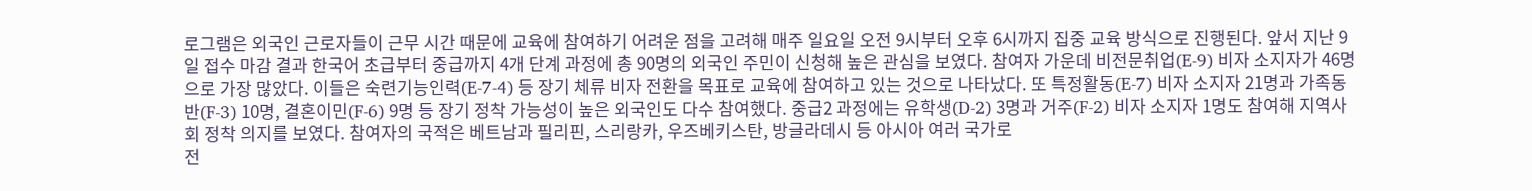로그램은 외국인 근로자들이 근무 시간 때문에 교육에 참여하기 어려운 점을 고려해 매주 일요일 오전 9시부터 오후 6시까지 집중 교육 방식으로 진행된다. 앞서 지난 9일 접수 마감 결과 한국어 초급부터 중급까지 4개 단계 과정에 총 90명의 외국인 주민이 신청해 높은 관심을 보였다. 참여자 가운데 비전문취업(E-9) 비자 소지자가 46명으로 가장 많았다. 이들은 숙련기능인력(E-7-4) 등 장기 체류 비자 전환을 목표로 교육에 참여하고 있는 것으로 나타났다. 또 특정활동(E-7) 비자 소지자 21명과 가족동반(F-3) 10명, 결혼이민(F-6) 9명 등 장기 정착 가능성이 높은 외국인도 다수 참여했다. 중급2 과정에는 유학생(D-2) 3명과 거주(F-2) 비자 소지자 1명도 참여해 지역사회 정착 의지를 보였다. 참여자의 국적은 베트남과 필리핀, 스리랑카, 우즈베키스탄, 방글라데시 등 아시아 여러 국가로
전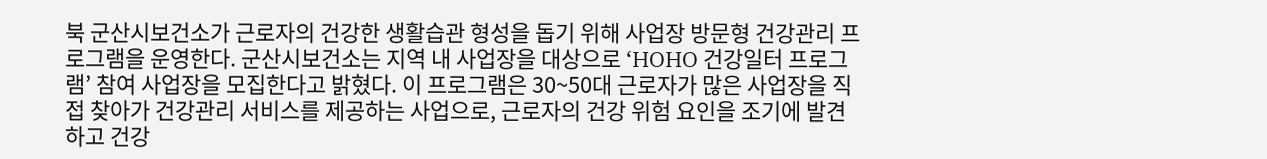북 군산시보건소가 근로자의 건강한 생활습관 형성을 돕기 위해 사업장 방문형 건강관리 프로그램을 운영한다. 군산시보건소는 지역 내 사업장을 대상으로 ‘HOHO 건강일터 프로그램’ 참여 사업장을 모집한다고 밝혔다. 이 프로그램은 30~50대 근로자가 많은 사업장을 직접 찾아가 건강관리 서비스를 제공하는 사업으로, 근로자의 건강 위험 요인을 조기에 발견하고 건강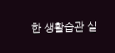한 생활습관 실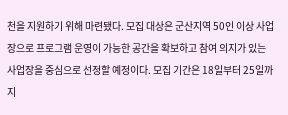천을 지원하기 위해 마련됐다. 모집 대상은 군산지역 50인 이상 사업장으로 프로그램 운영이 가능한 공간을 확보하고 참여 의지가 있는 사업장을 중심으로 선정할 예정이다. 모집 기간은 18일부터 25일까지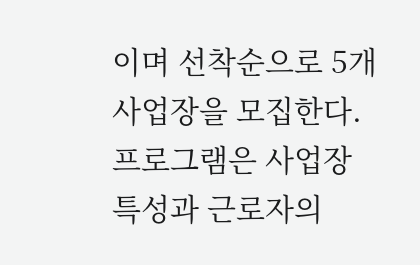이며 선착순으로 5개 사업장을 모집한다. 프로그램은 사업장 특성과 근로자의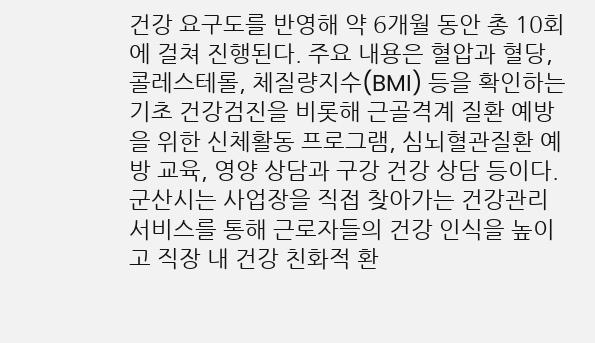건강 요구도를 반영해 약 6개월 동안 총 10회에 걸쳐 진행된다. 주요 내용은 혈압과 혈당, 콜레스테롤, 체질량지수(BMI) 등을 확인하는 기초 건강검진을 비롯해 근골격계 질환 예방을 위한 신체활동 프로그램, 심뇌혈관질환 예방 교육, 영양 상담과 구강 건강 상담 등이다. 군산시는 사업장을 직접 찾아가는 건강관리 서비스를 통해 근로자들의 건강 인식을 높이고 직장 내 건강 친화적 환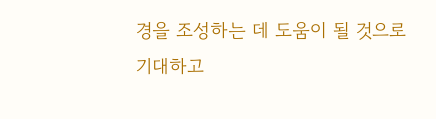경을 조성하는 데 도움이 될 것으로 기대하고